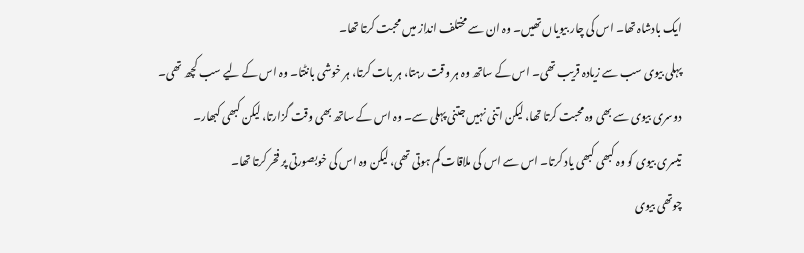ایک بادشاہ تھا۔ اس کی چار بیویاں تھیں۔ وہ ان سے مختلف انداز میں محبت کرتا تھا۔
پہلی بیوی سب سے زیادہ قریب تھی۔ اس کے ساتھ وہ ہر وقت رہتا، ہر بات کرتا، ہر خوشی بانٹتا۔ وہ اس کے لیے سب کچھ تھی۔
دوسری بیوی سے بھی وہ محبت کرتا تھا، لیکن اتنی نہیں جتنی پہلی سے۔ وہ اس کے ساتھ بھی وقت گزارتا، لیکن کبھی کبھار۔
تیسری بیوی کو وہ کبھی کبھی یاد کرتا۔ اس سے اس کی ملاقات کم ہوتی تھی، لیکن وہ اس کی خوبصورتی پر فخر کرتا تھا۔
چوتھی بیوی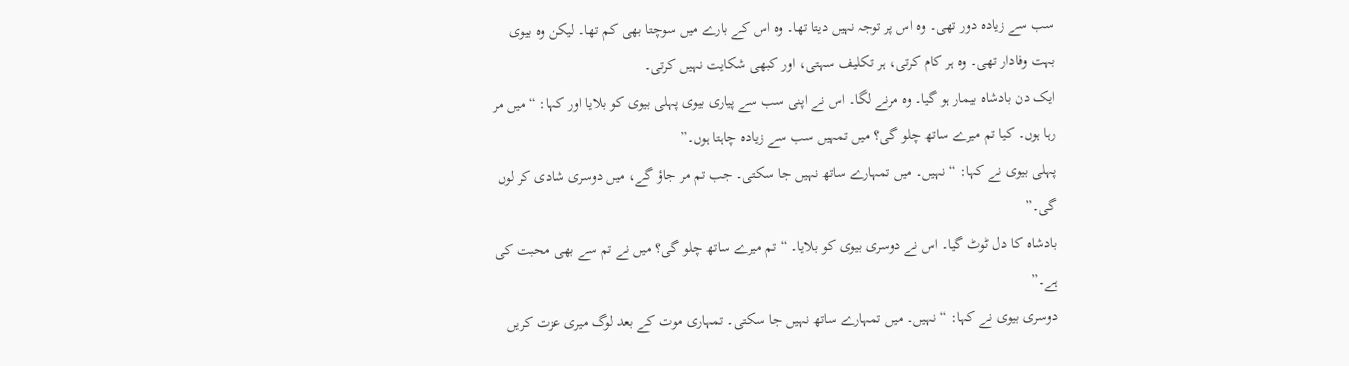سب سے زیادہ دور تھی۔ وہ اس پر توجہ نہیں دیتا تھا۔ وہ اس کے بارے میں سوچتا بھی کم تھا۔ لیکن وہ بیوی بہت وفادار تھی۔ وہ ہر کام کرتی، ہر تکلیف سہتی، اور کبھی شکایت نہیں کرتی۔
ایک دن بادشاہ بیمار ہو گیا۔ وہ مرنے لگا۔ اس نے اپنی سب سے پیاری بیوی پہلی بیوی کو بلایا اور کہا: “میں مر رہا ہوں۔ کیا تم میرے ساتھ چلو گی؟ میں تمہیں سب سے زیادہ چاہتا ہوں۔”
پہلی بیوی نے کہا: “نہیں۔ میں تمہارے ساتھ نہیں جا سکتی۔ جب تم مر جاؤ گے، میں دوسری شادی کر لوں گی۔”
بادشاہ کا دل ٹوٹ گیا۔ اس نے دوسری بیوی کو بلایا۔ “تم میرے ساتھ چلو گی؟ میں نے تم سے بھی محبت کی ہے۔”
دوسری بیوی نے کہا: “نہیں۔ میں تمہارے ساتھ نہیں جا سکتی۔ تمہاری موت کے بعد لوگ میری عزت کریں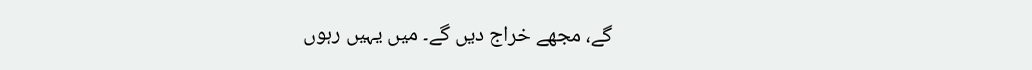گے، مجھے خراج دیں گے۔ میں یہیں رہوں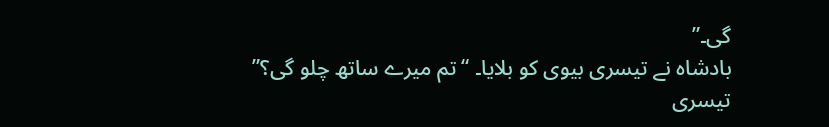گی۔”
بادشاہ نے تیسری بیوی کو بلایا۔ “تم میرے ساتھ چلو گی؟”
تیسری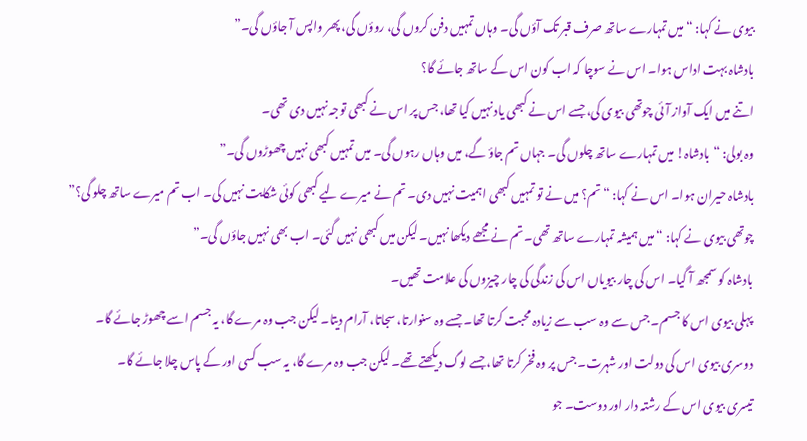بیوی نے کہا: “میں تمہارے ساتھ صرف قبر تک آؤں گی۔ وہاں تمہیں دفن کروں گی، روؤں گی، پھر واپس آ جاؤں گی۔”
بادشاہ بہت اداس ہوا۔ اس نے سوچا کہ اب کون اس کے ساتھ جائے گا؟
اتنے میں ایک آواز آئی چوتھی بیوی کی، جسے اس نے کبھی یاد نہیں کیا تھا، جس پر اس نے کبھی توجہ نہیں دی تھی۔
وہ بولی: “بادشاہ! میں تمہارے ساتھ چلوں گی۔ جہاں تم جاؤ گے، میں وہاں رہوں گی۔ میں تمہیں کبھی نہیں چھوڑوں گی۔”
بادشاہ حیران ہوا۔ اس نے کہا: “تم؟ میں نے تو تمہیں کبھی اہمیت نہیں دی۔ تم نے میرے لیے کبھی کوئی شکایت نہیں کی۔ اب تم میرے ساتھ چلو گی؟”
چوتھی بیوی نے کہا: “میں ہمیشہ تمہارے ساتھ تھی۔ تم نے مجھے دیکھا نہیں۔ لیکن میں کبھی نہیں گئی۔ اب بھی نہیں جاؤں گی۔”
بادشاہ کو سمجھ آ گیا۔ اس کی چار بیویاں اس کی زندگی کی چار چیزوں کی علامت تھیں۔
پہلی بیوی اس کا جسم۔ جس سے وہ سب سے زیادہ محبت کرتا تھا۔ جسے وہ سنوارتا، سجاتا، آرام دیتا۔ لیکن جب وہ مرے گا، یہ جسم اسے چھوڑ جائے گا۔
دوسری بیوی اس کی دولت اور شہرت۔ جس پر وہ فخر کرتا تھا، جسے لوگ دیکھتے تھے۔ لیکن جب وہ مرے گا، یہ سب کسی اور کے پاس چلا جائے گا۔
تیسری بیوی اس کے رشتہ دار اور دوست۔ جو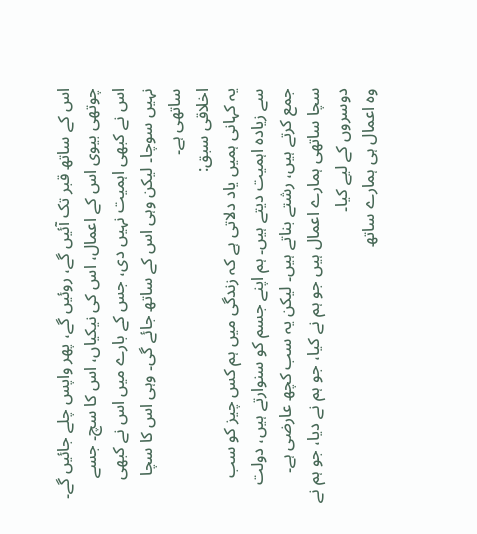اس کے ساتھ قبر تک آئیں گے، روئیں گے، پھر واپس چلے جائیں گے۔
چوتھی بیوی اس کے اعمال، اس کی نیکیاں، اس کا سچ۔ جسے اس نے کبھی اہمیت نہیں دی، جس کے بارے میں اس نے کبھی نہیں سوچا۔ لیکن وہی اس کے ساتھ جائے گی۔ وہی اس کا سچا ساتھی ہے۔
اخلاقی سبق:
یہ کہانی ہمیں یاد دلاتی ہے کہ زندگی میں ہم کس چیز کو سب سے زیادہ اہمیت دیتے ہیں۔ ہم اپنے جسم کو سنوارتے ہیں، دولت جمع کرتے ہیں، رشتے بناتے ہیں۔ لیکن یہ سب کچھ عارضی ہے۔ سچا ساتھی ہمارے اعمال ہیں جو ہم نے کیا، جو ہم نے دیا، جو ہم نے دوسروں کے لیے کیا۔
وہ اعمال ہی ہمارے ساتھ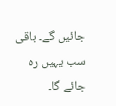جائیں گے۔ باقی سب یہیں رہ جائے گا۔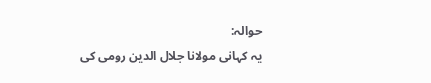حوالہ:
یہ کہانی مولانا جلال الدین رومی کی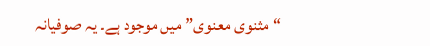“مثنوی معنوی” میں موجود ہے۔ یہ صوفیانہ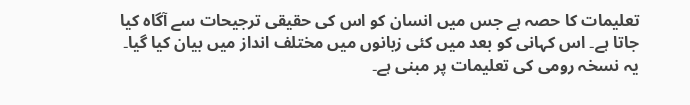تعلیمات کا حصہ ہے جس میں انسان کو اس کی حقیقی ترجیحات سے آگاہ کیا جاتا ہے۔ اس کہانی کو بعد میں کئی زبانوں میں مختلف انداز میں بیان کیا گیا۔ یہ نسخہ رومی کی تعلیمات پر مبنی ہے۔